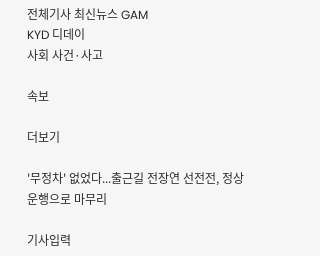전체기사 최신뉴스 GAM
KYD 디데이
사회 사건·사고

속보

더보기

'무정차' 없었다...출근길 전장연 선전전, 정상운행으로 마무리

기사입력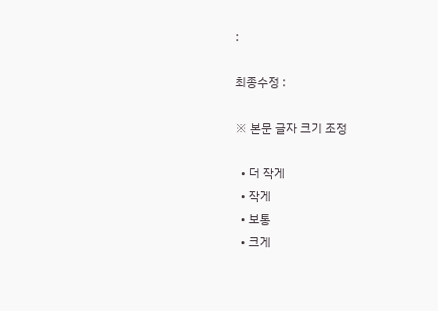:

최종수정 :

※ 본문 글자 크기 조정

  • 더 작게
  • 작게
  • 보통
  • 크게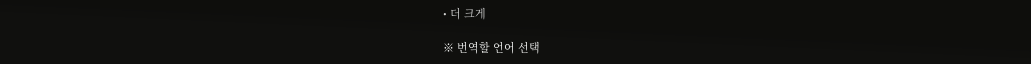• 더 크게

※ 번역할 언어 선택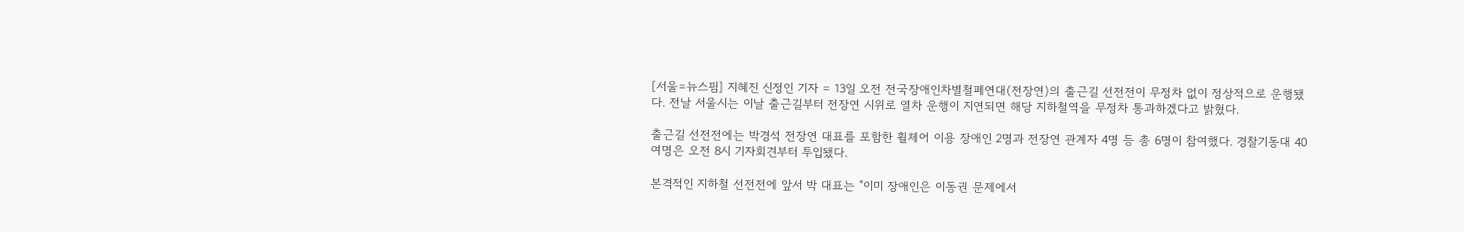[서울=뉴스핌] 지혜진 신정인 기자 = 13일 오전 전국장애인차별철폐연대(전장연)의 출근길 선전전이 무정차 없이 정상적으로 운행됐다. 전날 서울시는 이날 출근길부터 전장연 시위로 열차 운행이 지연되면 해당 지하철역을 무정차 통과하겠다고 밝혔다.

출근길 선전전에는 박경석 전장연 대표를 포함한 휠체어 이용 장애인 2명과 전장연 관계자 4명 등 총 6명이 참여했다. 경찰기동대 40여명은 오전 8시 기자회견부터 투입됐다.

본격적인 지하철 선전전에 앞서 박 대표는 "이미 장애인은 이동권 문제에서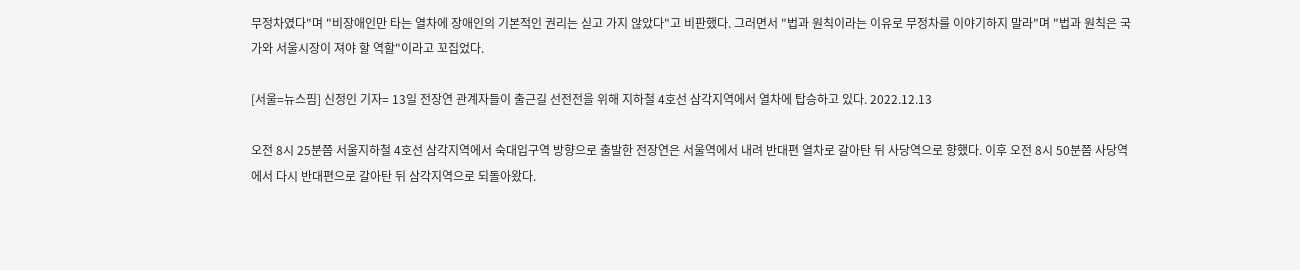무정차였다"며 "비장애인만 타는 열차에 장애인의 기본적인 권리는 싣고 가지 않았다"고 비판했다. 그러면서 "법과 원칙이라는 이유로 무정차를 이야기하지 말라"며 "법과 원칙은 국가와 서울시장이 져야 할 역할"이라고 꼬집었다.

[서울=뉴스핌] 신정인 기자= 13일 전장연 관계자들이 출근길 선전전을 위해 지하철 4호선 삼각지역에서 열차에 탑승하고 있다. 2022.12.13

오전 8시 25분쯤 서울지하철 4호선 삼각지역에서 숙대입구역 방향으로 출발한 전장연은 서울역에서 내려 반대편 열차로 갈아탄 뒤 사당역으로 향했다. 이후 오전 8시 50분쯤 사당역에서 다시 반대편으로 갈아탄 뒤 삼각지역으로 되돌아왔다.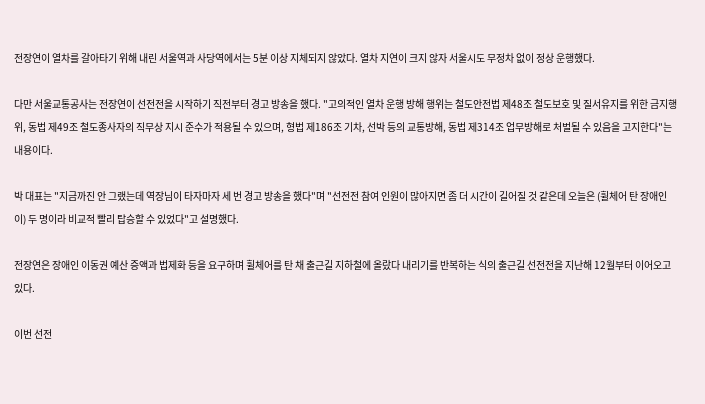전장연이 열차를 갈아타기 위해 내린 서울역과 사당역에서는 5분 이상 지체되지 않았다. 열차 지연이 크지 않자 서울시도 무정차 없이 정상 운행했다.

다만 서울교통공사는 전장연이 선전전을 시작하기 직전부터 경고 방송을 했다. "고의적인 열차 운행 방해 행위는 철도안전법 제48조 철도보호 및 질서유지를 위한 금지행위, 동법 제49조 철도종사자의 직무상 지시 준수가 적용될 수 있으며, 형법 제186조 기차, 선박 등의 교통방해, 동법 제314조 업무방해로 처벌될 수 있음을 고지한다"는 내용이다.

박 대표는 "지금까진 안 그랬는데 역장님이 타자마자 세 번 경고 방송을 했다"며 "선전전 참여 인원이 많아지면 좀 더 시간이 길어질 것 같은데 오늘은 (휠체어 탄 장애인이) 두 명이라 비교적 빨리 탑승할 수 있었다"고 설명했다.

전장연은 장애인 이동권 예산 증액과 법제화 등을 요구하며 휠체어를 탄 채 출근길 지하철에 올랐다 내리기를 반복하는 식의 출근길 선전전을 지난해 12월부터 이어오고 있다.

이번 선전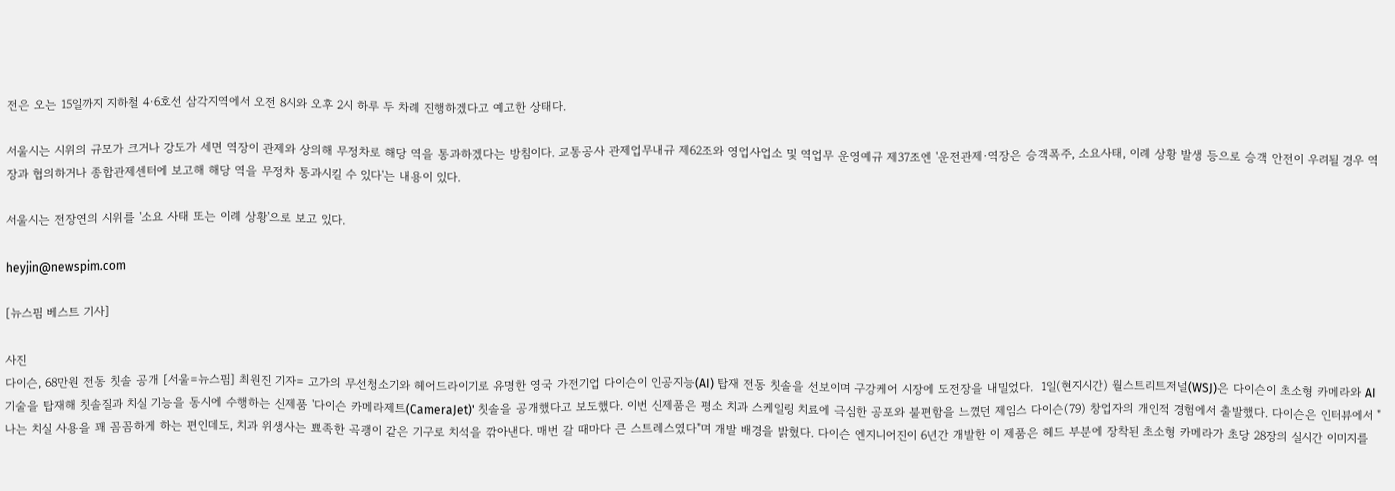전은 오는 15일까지 지하철 4·6호선 삼각지역에서 오전 8시와 오후 2시 하루 두 차례 진행하겠다고 예고한 상태다.

서울시는 시위의 규모가 크거나 강도가 세면 역장이 관제와 상의해 무정차로 해당 역을 통과하겠다는 방침이다. 교통공사 관제업무내규 제62조와 영업사업소 및 역업무 운영예규 제37조엔 '운전관제·역장은 승객폭주, 소요사태, 이례 상황 발생 등으로 승객 안전이 우려될 경우 역장과 협의하거나 종합관제센터에 보고해 해당 역을 무정차 통과시킬 수 있다'는 내용이 있다.

서울시는 전장연의 시위를 '소요 사태 또는 이례 상황'으로 보고 있다.

heyjin@newspim.com

[뉴스핌 베스트 기사]

사진
다이슨, 68만원 전동 칫솔 공개 [서울=뉴스핌] 최원진 기자= 고가의 무선청소기와 헤어드라이기로 유명한 영국 가전기업 다이슨이 인공지능(AI) 탑재 전동 칫솔을 선보이며 구강케어 시장에 도전장을 내밀었다.  1일(현지시간) 월스트리트저널(WSJ)은 다이슨이 초소형 카메라와 AI 기술을 탑재해 칫솔질과 치실 기능을 동시에 수행하는 신제품 '다이슨 카메라제트(CameraJet)' 칫솔을 공개했다고 보도했다. 이번 신제품은 평소 치과 스케일링 치료에 극심한 공포와 불편함을 느꼈던 제임스 다이슨(79) 창업자의 개인적 경험에서 출발했다. 다이슨은 인터뷰에서 "나는 치실 사용을 꽤 꼼꼼하게 하는 편인데도, 치과 위생사는 뾰족한 곡괭이 같은 기구로 치석을 깎아낸다. 매번 갈 때마다 큰 스트레스였다"며 개발 배경을 밝혔다. 다이슨 엔지니어진이 6년간 개발한 이 제품은 헤드 부분에 장착된 초소형 카메라가 초당 28장의 실시간 이미지를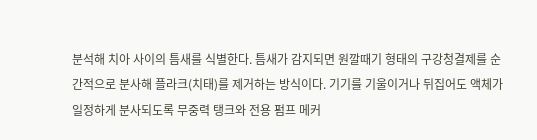분석해 치아 사이의 틈새를 식별한다. 틈새가 감지되면 원깔때기 형태의 구강청결제를 순간적으로 분사해 플라크(치태)를 제거하는 방식이다. 기기를 기울이거나 뒤집어도 액체가 일정하게 분사되도록 무중력 탱크와 전용 펌프 메커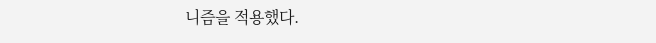니즘을 적용했다.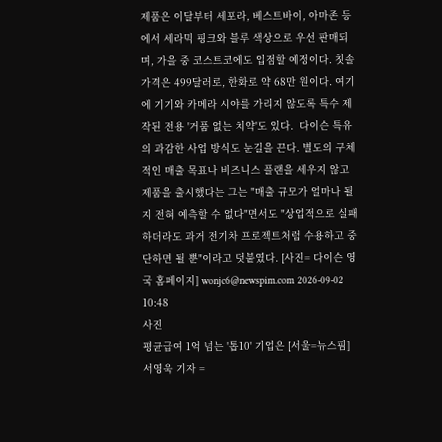제품은 이달부터 세포라, 베스트바이, 아마존 등에서 세라믹 핑크와 블루 색상으로 우선 판매되며, 가을 중 코스트코에도 입점할 예정이다. 칫솔 가격은 499달러로, 한화로 약 68만 원이다. 여기에 기기와 카메라 시야를 가리지 않도록 특수 제작된 전용 '거품 없는 치약'도 있다.  다이슨 특유의 과감한 사업 방식도 눈길을 끈다. 별도의 구체적인 매출 목표나 비즈니스 플랜을 세우지 않고 제품을 출시했다는 그는 "매출 규모가 얼마나 될지 전혀 예측할 수 없다"면서도 "상업적으로 실패하더라도 과거 전기차 프로젝트처럼 수용하고 중단하면 될 뿐"이라고 덧붙였다. [사진= 다이슨 영국 홈페이지] wonjc6@newspim.com 2026-09-02 10:48
사진
평균급여 1억 넘는 '톱10' 기업은 [서울=뉴스핌] 서영욱 기자 =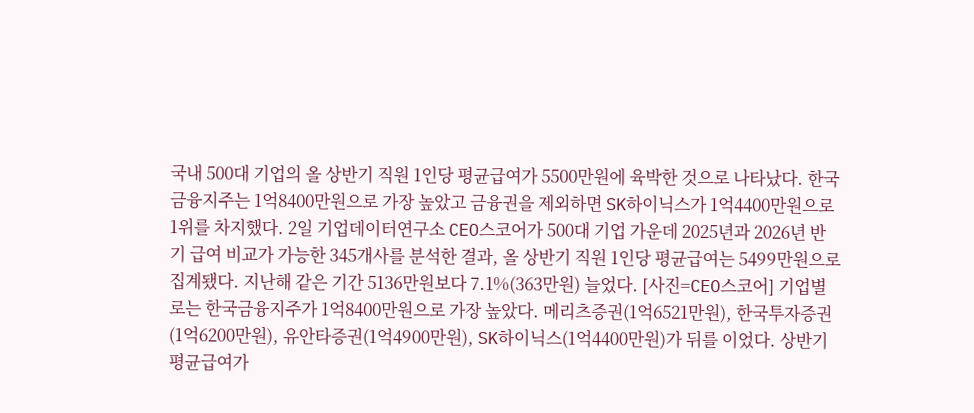국내 500대 기업의 올 상반기 직원 1인당 평균급여가 5500만원에 육박한 것으로 나타났다. 한국금융지주는 1억8400만원으로 가장 높았고 금융권을 제외하면 SK하이닉스가 1억4400만원으로 1위를 차지했다. 2일 기업데이터연구소 CEO스코어가 500대 기업 가운데 2025년과 2026년 반기 급여 비교가 가능한 345개사를 분석한 결과, 올 상반기 직원 1인당 평균급여는 5499만원으로 집계됐다. 지난해 같은 기간 5136만원보다 7.1%(363만원) 늘었다. [사진=CEO스코어] 기업별로는 한국금융지주가 1억8400만원으로 가장 높았다. 메리츠증권(1억6521만원), 한국투자증권(1억6200만원), 유안타증권(1억4900만원), SK하이닉스(1억4400만원)가 뒤를 이었다. 상반기 평균급여가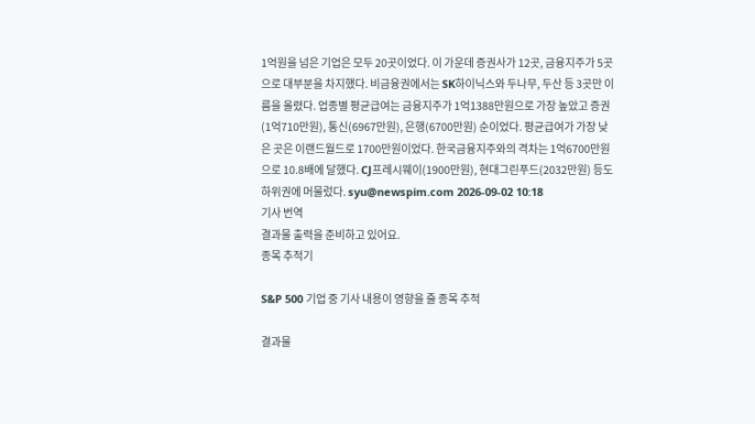1억원을 넘은 기업은 모두 20곳이었다. 이 가운데 증권사가 12곳, 금융지주가 5곳으로 대부분을 차지했다. 비금융권에서는 SK하이닉스와 두나무, 두산 등 3곳만 이름을 올렸다. 업종별 평균급여는 금융지주가 1억1388만원으로 가장 높았고 증권(1억710만원), 통신(6967만원), 은행(6700만원) 순이었다. 평균급여가 가장 낮은 곳은 이랜드월드로 1700만원이었다. 한국금융지주와의 격차는 1억6700만원으로 10.8배에 달했다. CJ프레시웨이(1900만원), 현대그린푸드(2032만원) 등도 하위권에 머물렀다. syu@newspim.com 2026-09-02 10:18
기사 번역
결과물 출력을 준비하고 있어요.
종목 추적기

S&P 500 기업 중 기사 내용이 영향을 줄 종목 추적

결과물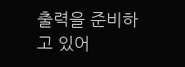출력을 준비하고 있어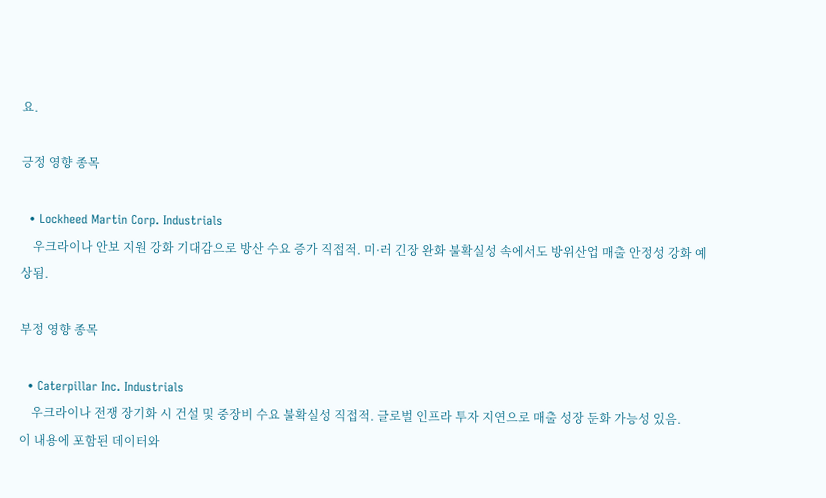요.

긍정 영향 종목

  • Lockheed Martin Corp. Industrials
    우크라이나 안보 지원 강화 기대감으로 방산 수요 증가 직접적. 미·러 긴장 완화 불확실성 속에서도 방위산업 매출 안정성 강화 예상됨.

부정 영향 종목

  • Caterpillar Inc. Industrials
    우크라이나 전쟁 장기화 시 건설 및 중장비 수요 불확실성 직접적. 글로벌 인프라 투자 지연으로 매출 성장 둔화 가능성 있음.
이 내용에 포함된 데이터와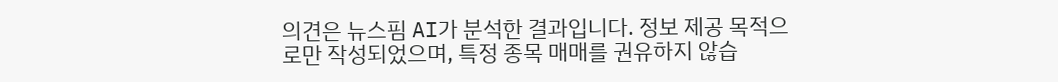의견은 뉴스핌 AI가 분석한 결과입니다. 정보 제공 목적으로만 작성되었으며, 특정 종목 매매를 권유하지 않습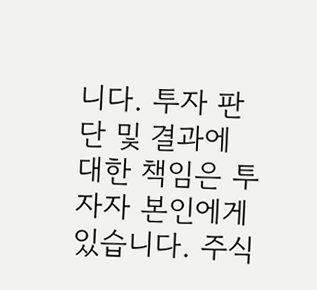니다. 투자 판단 및 결과에 대한 책임은 투자자 본인에게 있습니다. 주식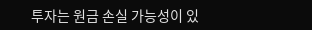투자는 원금 손실 가능성이 있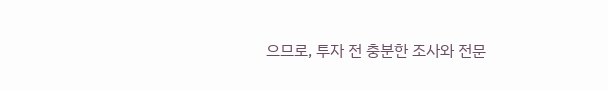으므로, 투자 전 충분한 조사와 전문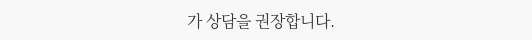가 상담을 권장합니다.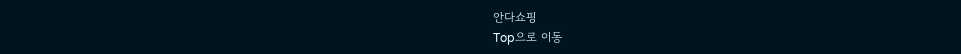안다쇼핑
Top으로 이동